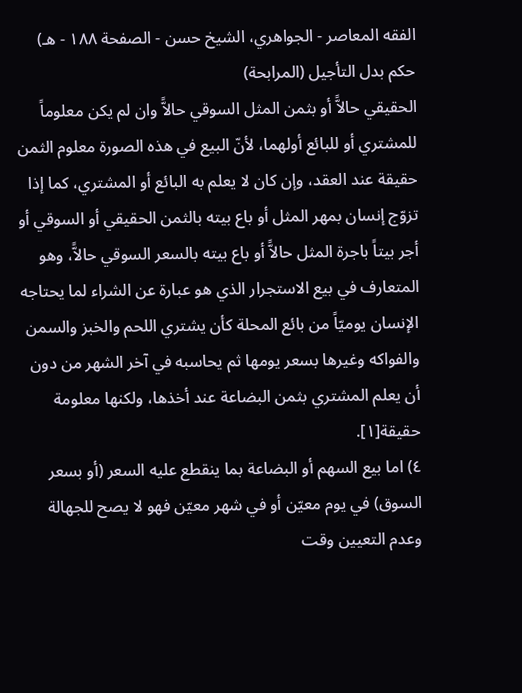الفقه المعاصر - الجواهري، الشيخ حسن - الصفحة ١٨٨ - هـ) حكم بدل التأجيل (المرابحة)
الحقيقي حالاًّ أو بثمن المثل السوقي حالاًّ وان لم يكن معلوماً للمشتري أو للبائع أولهما، لأنّ البيع في هذه الصورة معلوم الثمن حقيقة عند العقد، وإن كان لا يعلم به البائع أو المشتري، كما إذا تزوّج إنسان بمهر المثل أو باع بيته بالثمن الحقيقي أو السوقي أو أجر بيتاً باجرة المثل حالاًّ أو باع بيته بالسعر السوقي حالاًّ، وهو المتعارف في بيع الاستجرار الذي هو عبارة عن الشراء لما يحتاجه الإنسان يوميّاً من بائع المحلة كأن يشتري اللحم والخبز والسمن والفواكه وغيرها بسعر يومها ثم يحاسبه في آخر الشهر من دون أن يعلم المشتري بثمن البضاعة عند أخذها، ولكنها معلومة حقيقة[١].
٤) اما بيع السهم أو البضاعة بما ينقطع عليه السعر (أو بسعر السوق) في يوم معيّن أو في شهر معيّن فهو لا يصح للجهالة وعدم التعيين وقت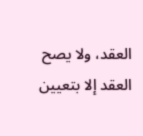العقد، ولا يصح العقد إلا بتعيين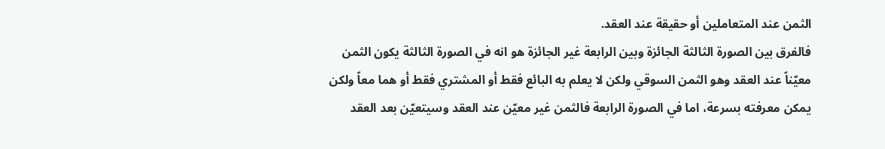الثمن عند المتعاملين أو حقيقة عند العقد.
فالفرق بين الصورة الثالثة الجائزة وبين الرابعة غير الجائزة هو انه في الصورة الثالثة يكون الثمن معيّناً عند العقد وهو الثمن السوقي ولكن لا يعلم به البائع فقط أو المشتري فقط أو هما معاً ولكن يمكن معرفته بسرعة، اما في الصورة الرابعة فالثمن غير معيّن عند العقد وسيتعيّن بعد العقد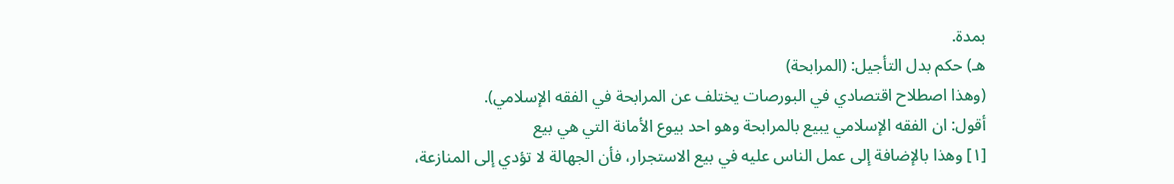بمدة.
هـ) حكم بدل التأجيل: (المرابحة)
(وهذا اصطلاح اقتصادي في البورصات يختلف عن المرابحة في الفقه الإسلامي).
أقول: ان الفقه الإسلامي يبيع بالمرابحة وهو احد بيوع الأمانة التي هي بيع
[١] وهذا بالإضافة إلى عمل الناس عليه في بيع الاستجرار، فأن الجهالة لا تؤدي إلى المنازعة،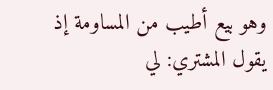وهو بيع أطيب من المساومة إذ يقول المشتري: لي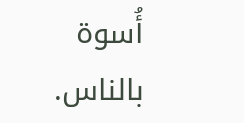أُسوة بالناس.